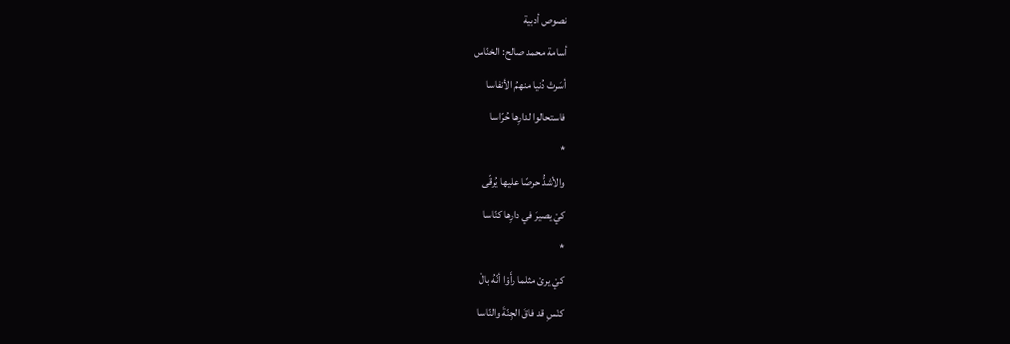نصوص أدبية
أسامة محمد صالح: الخنّاس
أسَرتْ دُنيا منهمُ الأنفاسا
فاستحالوا لدارِها حُرّاسا
*
والأشدُّ حرصًا عليها يُرقّى
كيْ يصيرَ في دارِها كنّاسا
*
كيْ يرىْ مثلما رأَوْا أنّهُ بالْ
كنْسِ قد فاقَ الجِنّةَ والنّاسا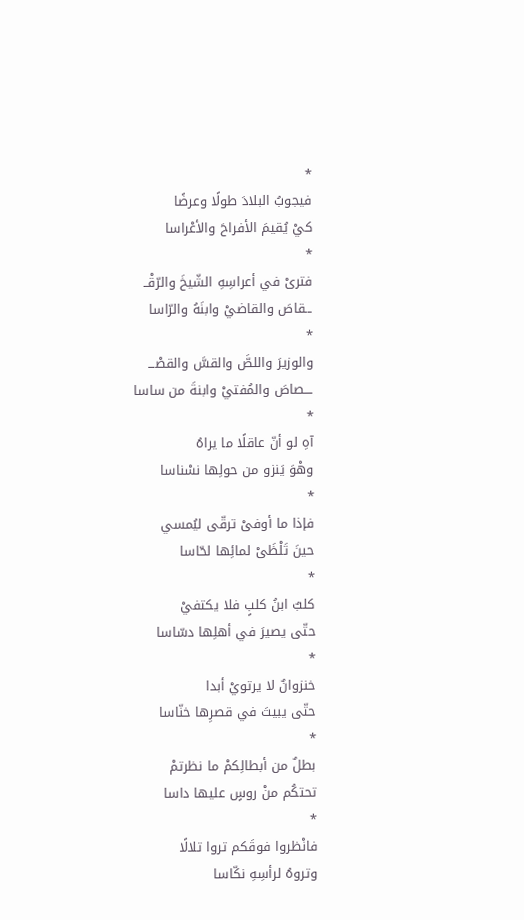*
فيجوبُ البلادَ طولًا وعرضًا
كيْ يُقيمَ الأفراحَ والأعْراسا
*
فترىْ في أعراسِهِ الشّيخَ والرّقْــ
ــقاصَ والقاضيْ وابنَهُ والرّاسا
*
والوزيرَ واللصَّ والقسَّ والقصْـــ
ـــصاصَ والمُفتيْ وابنةَ من ساسا
*
آهِ لو أنّ عاقلًا ما يراهُ
وهْوَ يَنزو من حولِها نسْناسا
*
فإذا ما أوفىْ ترقّى ليُمسي
حينَ تَلْظَىْ لمائِها لحّاسا
*
كلبٌ ابنُ كلبٍ فلا يكتفيْ
حتّى يصيرَ في أهلِها دسّاسا
*
خنزوانٌ لا يرتويْ أبدا
حتّى يبيتَ في قصرِها خنّاسا
*
بطلٌ من أبطالِكمْ ما نظرتمْ
تحتكُم منْ روسٍ عليها داسا
*
فانْظروا فوقَكم تروا تلالًا
وتروهُ لرأسِهِ نكّاسا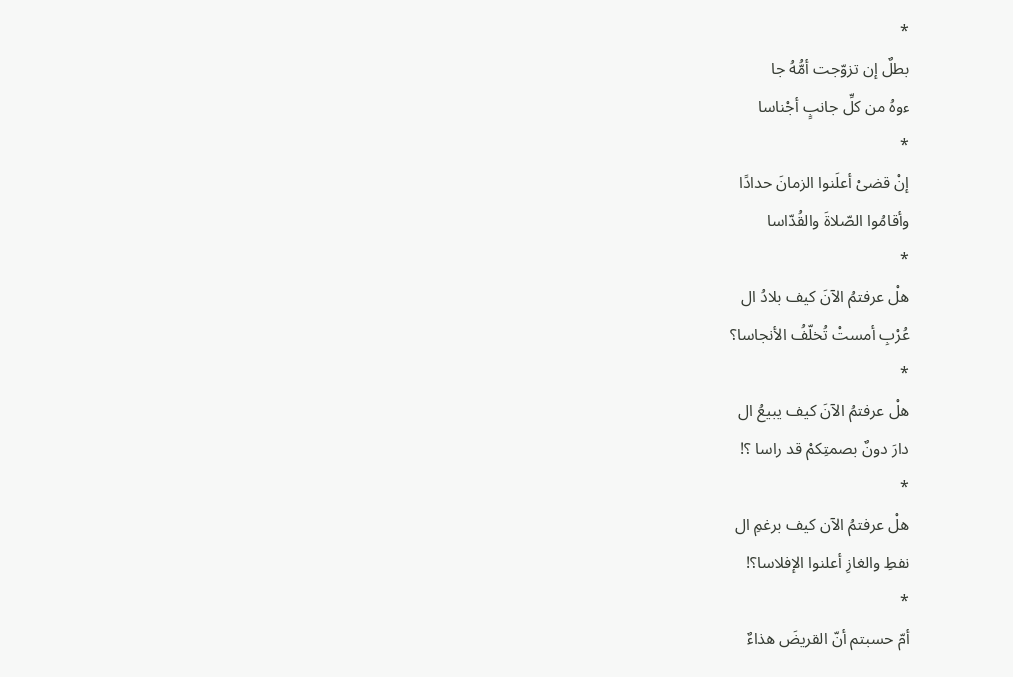*
بطلٌ إن تزوّجت أمُّهُ جا
ءوهُ من كلِّ جانبٍ أجْناسا
*
إنْ قضىْ أعلَنوا الزمانَ حدادًا
وأقامُوا الصّلاةَ والقُدّاسا
*
هلْ عرفتمُ الآنَ كيف بلادُ ال
عُرْبِ أمستْ تُخلّفُ الأنجاسا؟
*
هلْ عرفتمُ الآنَ كيف يبيعُ ال
دارَ دونٌ بصمتِكمْ قد راسا ؟!
*
هلْ عرفتمُ الآن كيف برغمِ ال
نفطِ والغازِ أعلنوا الإفلاسا؟!
*
أمّ حسبتم أنّ القريضَ هذاءٌ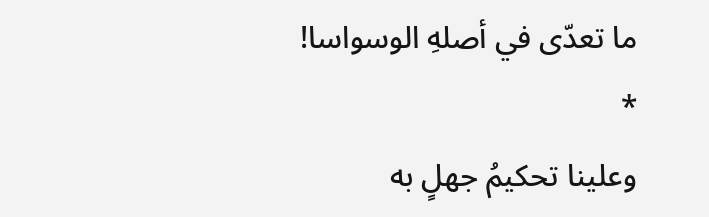ما تعدّى في أصلهِ الوسواسا!
*
وعلينا تحكيمُ جهلٍ به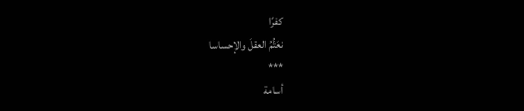كفرًا
نعَتُّمُ العقلَ والإحساسا
***
أسامة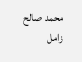محمد صالح زامل